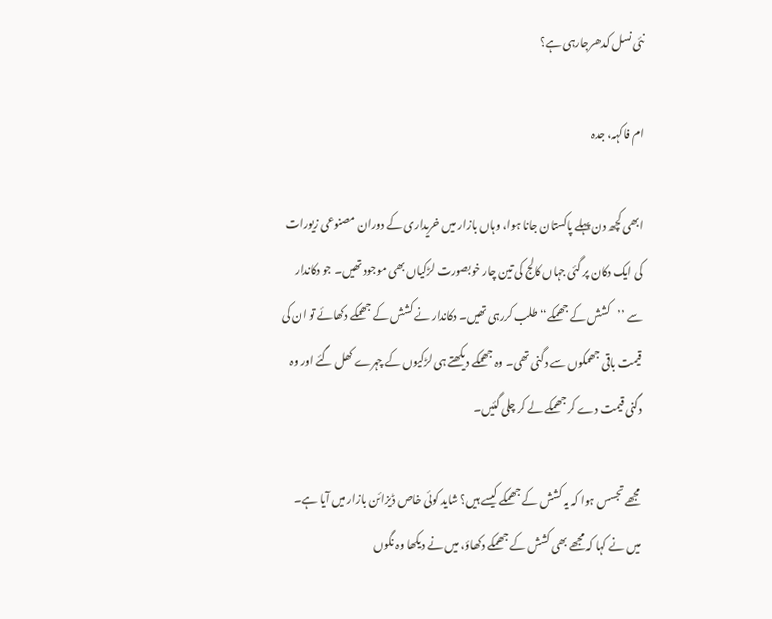نئی نسل کدھرجارہی ہے؟

ام فاکہہ، جدہ

ابھی کچھ دن پہلے پاکستان جانا ہوا، وہاں بازار میں خریداری کے دوران مصنوعی زیورات کی ایک دکان پر گئی جہاں کالج کی تین چار خوبصورت لڑکیاں بھی موجود تھیں۔ جو دکاندار سے ’’کشش کے جھمکے‘‘ طلب کررہی تھیں۔ دکاندار نے کشش کے جھمکے دکھائے تو ان کی قیمت باقی جھمکوں سے دگنی تھی۔ وہ جھمکے دیکھتے ہی لڑکیوں کے چہرے کھل گئے اور وہ دگنی قیمت دے کر جھمکے لے کر چلی گئیں۔

مجھے تجسس ہوا کہ یہ کشش کے جھمکے کیسے ہیں؟ شاید کوئی خاص ڈیزائن بازار میں آیا ہے۔ میں نے کہا کہ مجھے بھی کشش کے جھمکے دکھاؤ، میں نے دیکھا وہ نگوں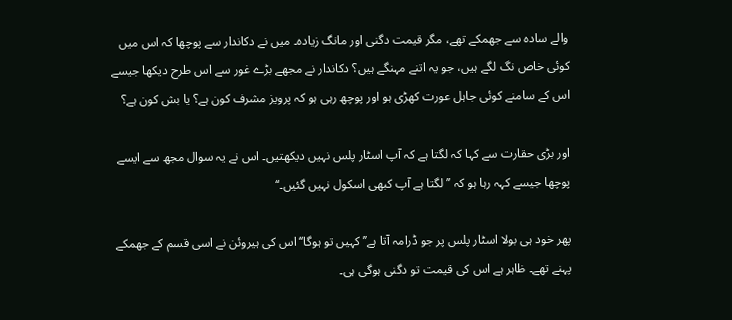والے سادہ سے جھمکے تھے، مگر قیمت دگنی اور مانگ زیادہ۔ میں نے دکاندار سے پوچھا کہ اس میں کوئی خاص نگ لگے ہیں، جو یہ اتنے مہنگے ہیں؟ دکاندار نے مجھے بڑے غور سے اس طرح دیکھا جیسے اس کے سامنے کوئی جاہل عورت کھڑی ہو اور پوچھ رہی ہو کہ پرویز مشرف کون ہے؟ یا بش کون ہے؟

اور بڑی حقارت سے کہا کہ لگتا ہے کہ آپ اسٹار پلس نہیں دیکھتیں۔ اس نے یہ سوال مجھ سے ایسے پوچھا جیسے کہہ رہا ہو کہ ’’لگتا ہے آپ کبھی اسکول نہیں گئیں۔‘‘

پھر خود ہی بولا اسٹار پلس پر جو ڈرامہ آتا ہے’’کہیں تو ہوگا‘‘ اس کی ہیروئن نے اسی قسم کے جھمکے پہنے تھے۔ ظاہر ہے اس کی قیمت تو دگنی ہوگی ہی۔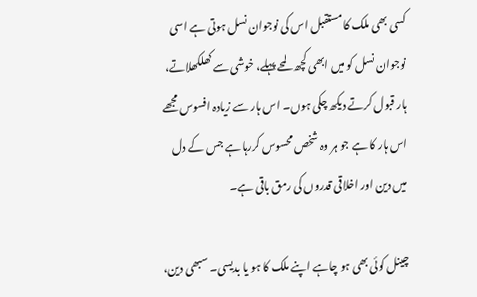کسی بھی ملک کا مستقبل اس کی نوجوان نسل ہوتی ہے اسی نوجوان نسل کو میں ابھی کچھ لمحے پہلے، خوشی سے کھلکھلاتے، ہار قبول کرتے دیکھ چکی ہوں۔ اس ہار سے زیادہ افسوس مجھے اس ہار کا ہے جو ہر وہ شخص محسوس کررہا ہے جس کے دل میں دین اور اخلاقی قدروں کی رمق باقی ہے۔

چینل کوئی بھی ہو چاہے اپنے ملک کا ہو یا بدیسی۔ سبھی دین،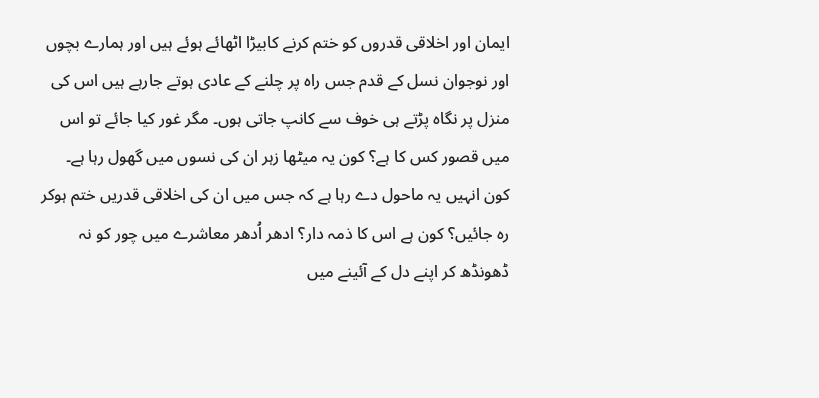ایمان اور اخلاقی قدروں کو ختم کرنے کابیڑا اٹھائے ہوئے ہیں اور ہمارے بچوں اور نوجوان نسل کے قدم جس راہ پر چلنے کے عادی ہوتے جارہے ہیں اس کی منزل پر نگاہ پڑتے ہی خوف سے کانپ جاتی ہوں۔ مگر غور کیا جائے تو اس میں قصور کس کا ہے؟ کون یہ میٹھا زہر ان کی نسوں میں گھول رہا ہے۔ کون انہیں یہ ماحول دے رہا ہے کہ جس میں ان کی اخلاقی قدریں ختم ہوکر رہ جائیں؟ کون ہے اس کا ذمہ دار؟ ادھر اُدھر معاشرے میں چور کو نہ ڈھونڈھ کر اپنے دل کے آئینے میں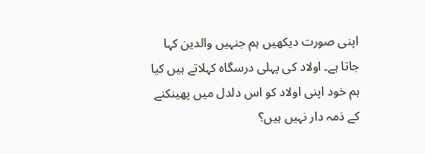اپنی صورت دیکھیں ہم جنہیں والدین کہا جاتا ہے۔ اولاد کی پہلی درسگاہ کہلاتے ہیں کیا ہم خود اپنی اولاد کو اس دلدل میں پھینکنے کے ذمہ دار نہیں ہیں؟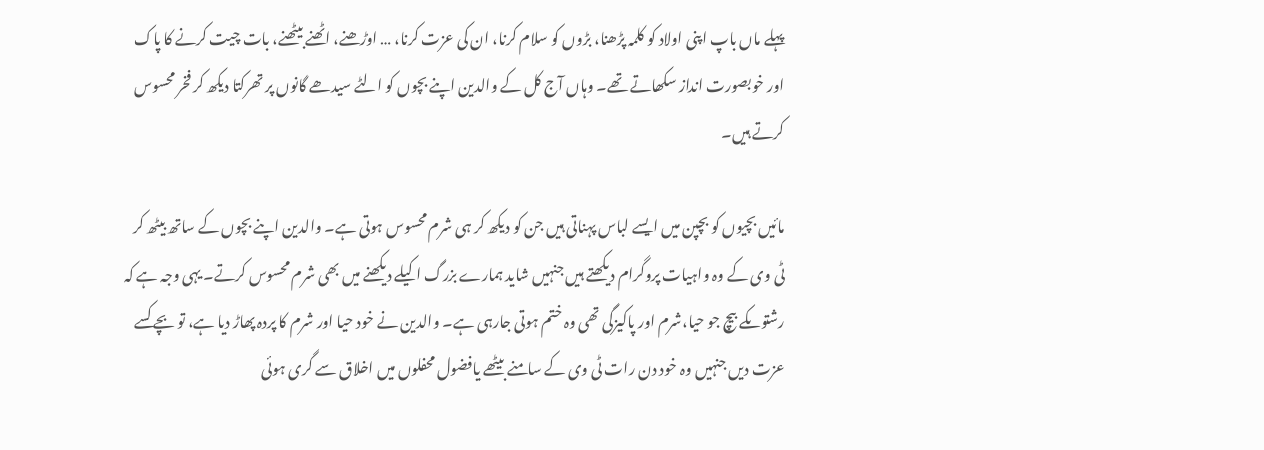پہلے ماں باپ اپنی اولاد کو کلمہ پڑھنا، بڑوں کو سلام کرنا، ان کی عزت کرنا، … اوڑھنے، اٹھنے بیٹھنے، بات چیت کرنے کا پاک اور خوبصورت انداز سکھاتے تھے۔ وہاں آج کل کے والدین اپنے بچوں کو الٹے سیدھے گانوں پر تھرکتا دیکھ کر فخر محسوس کرتے ہیں۔

مائیں بچیوں کو بچپن میں ایسے لباس پہناتی ہیں جن کو دیکھ کر ہی شرم محسوس ہوتی ہے۔ والدین اپنے بچوں کے ساتھ بیٹھ کر ٹی وی کے وہ واہیات پروگرام دیکھتے ہیں جنہیں شاید ہمارے بزرگ اکیلے دیکھنے میں بھی شرم محسوس کرتے۔ یہی وجہ ہے کہ رشتوںکے بیچ جو حیا،شرم اور پاکیزگی تھی وہ ختم ہوتی جارہی ہے۔ والدین نے خود حیا اور شرم کا پردہ پھاڑ دیا ہے، تو بچے کسے عزت دیں جنہیں وہ خود دن رات ٹی وی کے سامنے بیٹھے یافضول محفلوں میں اخلاق سے گری ہوئی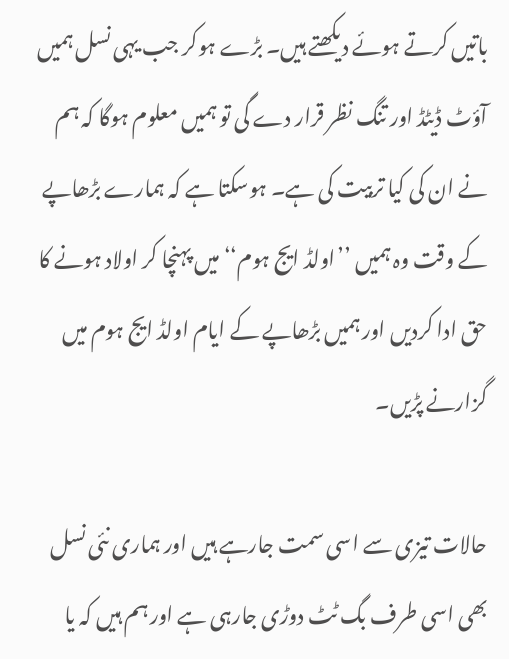باتیں کرتے ہوئے دیکھتے ہیں۔ بڑے ہوکر جب یہی نسل ہمیں آؤٹ ڈیٹڈ اور تنگ نظر قرار دے گی تو ہمیں معلوم ہوگا کہ ہم نے ان کی کیا تربیت کی ہے۔ ہوسکتا ہے کہ ہمارے بڑھاپے کے وقت وہ ہمیں ’’اولڈ ایج ہوم‘‘ میں پہنچا کر اولاد ہونے کا حق ادا کردیں اور ہمیں بڑھاپے کے ایام اولڈ ایج ہوم میں گزارنے پڑیں۔

حالات تیزی سے اسی سمت جارہے ہیں اور ہماری نئی نسل بھی اسی طرف بگ ٹٹ دوڑی جارہی ہے اور ہم ہیں کہ یا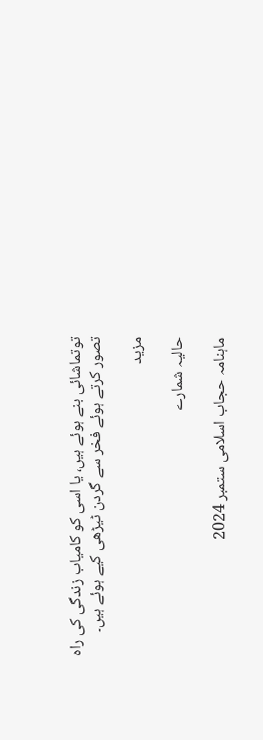توتماشائی بنے ہوئے ہیں، یا اسی کو کامیاب زندگی کی راہ تصور کرتے ہوئے فخر سے گردن ٹیڑھی کیے ہوئے ہیں۔

مزید

حالیہ شمارے

ماہنامہ حجاب اسلامی ستمبر 2024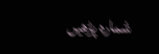شمارہ پڑھیں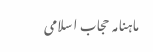ماہنامہ حجاب اسلامی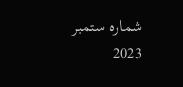شمارہ ستمبر 2023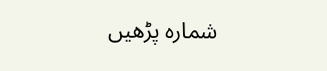شمارہ پڑھیں